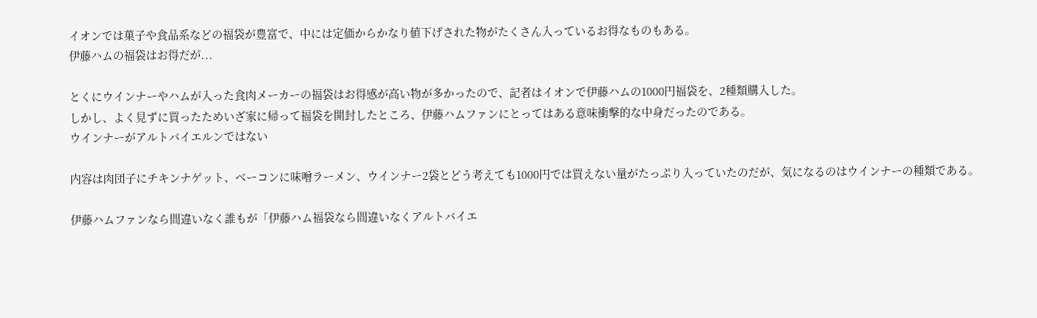イオンでは菓子や食品系などの福袋が豊富で、中には定価からかなり値下げされた物がたくさん入っているお得なものもある。
伊藤ハムの福袋はお得だが...

とくにウインナーやハムが入った食肉メーカーの福袋はお得感が高い物が多かったので、記者はイオンで伊藤ハムの1000円福袋を、2種類購入した。
しかし、よく見ずに買ったためいざ家に帰って福袋を開封したところ、伊藤ハムファンにとってはある意味衝撃的な中身だったのである。
ウインナーがアルトバイエルンではない

内容は肉団子にチキンナゲット、ベーコンに味噌ラーメン、ウインナー2袋とどう考えても1000円では買えない量がたっぷり入っていたのだが、気になるのはウインナーの種類である。

伊藤ハムファンなら間違いなく誰もが「伊藤ハム福袋なら間違いなくアルトバイエ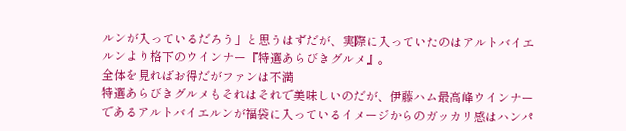ルンが入っているだろう」と思うはずだが、実際に入っていたのはアルトバイエルンより格下のウインナー『特選あらびきグルメ』。
全体を見ればお得だがファンは不満
特選あらびきグルメもそれはそれで美味しいのだが、伊藤ハム最高峰ウインナーであるアルトバイエルンが福袋に入っているイメージからのガッカリ感はハンパ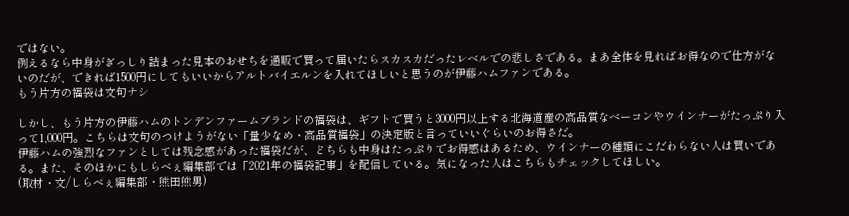ではない。
例えるなら中身がぎっしり詰まった見本のおせちを通販で買って届いたらスカスカだったレベルでの悲しさである。まあ全体を見ればお得なので仕方がないのだが、できれば1500円にしてもいいからアルトバイエルンを入れてほしいと思うのが伊藤ハムファンである。
もう片方の福袋は文句ナシ

しかし、もう片方の伊藤ハムのトンデンファームブランドの福袋は、ギフトで買うと3000円以上する北海道産の高品質なベーコンやウインナーがたっぷり入って1,000円。こちらは文句のつけようがない「量少なめ・高品質福袋」の決定版と言っていいぐらいのお得さだ。
伊藤ハムの強烈なファンとしては残念感があった福袋だが、どちらも中身はたっぷりでお得感はあるため、ウインナーの種類にこだわらない人は買いである。また、そのほかにもしらべぇ編集部では「2021年の福袋記事」を配信している。気になった人はこちらもチェックしてほしい。
(取材・文/しらべぇ編集部・熊田熊男)